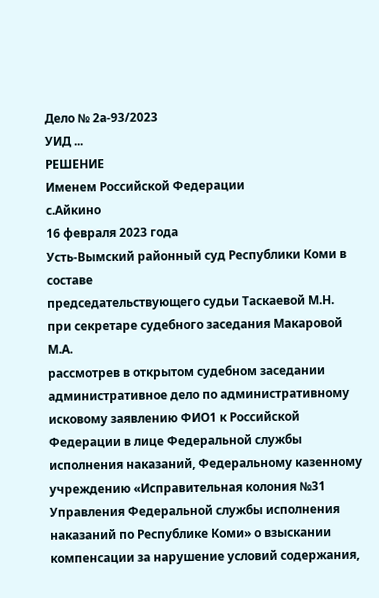Дело № 2а-93/2023
УИД ...
РЕШЕНИЕ
Именем Российской Федерации
с.Айкино
16 февраля 2023 года
Усть-Вымский районный суд Республики Коми в составе
председательствующего судьи Таскаевой М.Н.
при секретаре судебного заседания Макаровой М.А.
рассмотрев в открытом судебном заседании административное дело по административному исковому заявлению ФИО1 к Российской Федерации в лице Федеральной службы исполнения наказаний, Федеральному казенному учреждению «Исправительная колония №31 Управления Федеральной службы исполнения наказаний по Республике Коми» о взыскании компенсации за нарушение условий содержания,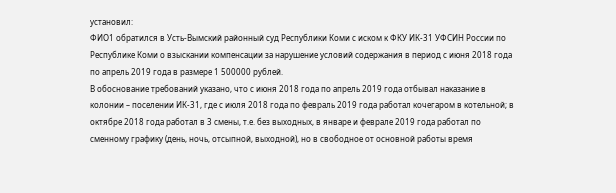установил:
ФИО1 обратился в Усть-Вымский районный суд Республики Коми с иском к ФКУ ИК-31 УФСИН России по Республике Коми о взыскании компенсации за нарушение условий содержания в период с июня 2018 года по апрель 2019 года в размере 1 500000 рублей.
В обоснование требований указано, что с июня 2018 года по апрель 2019 года отбывал наказание в колонии – поселении ИК-31, где с июля 2018 года по февраль 2019 года работал кочегаром в котельной; в октябре 2018 года работал в 3 смены, т.е. без выходных, в январе и феврале 2019 года работал по сменному графику (день, ночь, отсыпной, выходной), но в свободное от основной работы время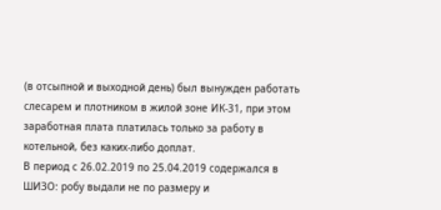(в отсыпной и выходной день) был вынужден работать слесарем и плотником в жилой зоне ИК-31, при этом заработная плата платилась только за работу в котельной, без каких-либо доплат.
В период с 26.02.2019 по 25.04.2019 содержался в ШИЗО: робу выдали не по размеру и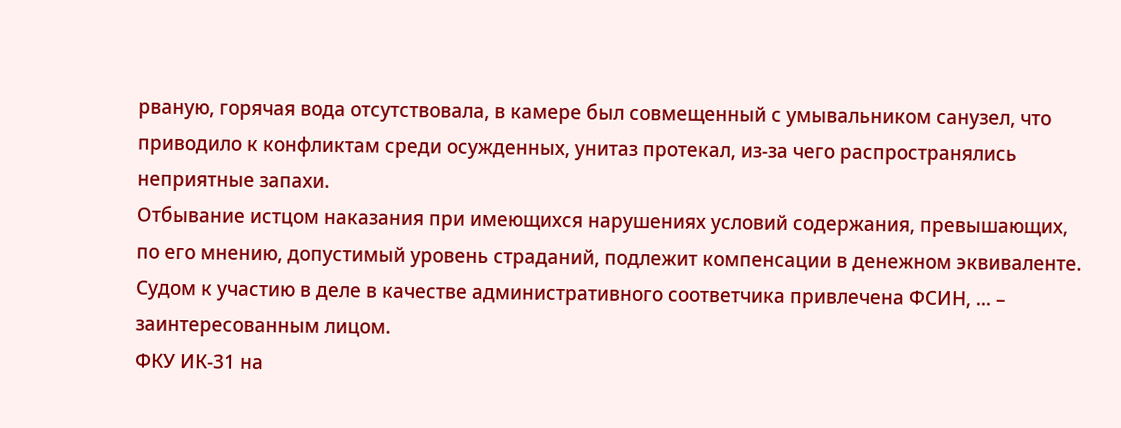рваную, горячая вода отсутствовала, в камере был совмещенный с умывальником санузел, что приводило к конфликтам среди осужденных, унитаз протекал, из-за чего распространялись неприятные запахи.
Отбывание истцом наказания при имеющихся нарушениях условий содержания, превышающих, по его мнению, допустимый уровень страданий, подлежит компенсации в денежном эквиваленте.
Судом к участию в деле в качестве административного соответчика привлечена ФСИН, ... – заинтересованным лицом.
ФКУ ИК-31 на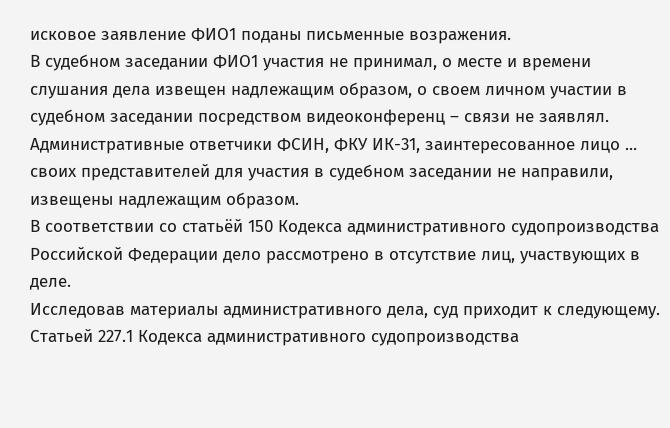исковое заявление ФИО1 поданы письменные возражения.
В судебном заседании ФИО1 участия не принимал, о месте и времени слушания дела извещен надлежащим образом, о своем личном участии в судебном заседании посредством видеоконференц – связи не заявлял.
Административные ответчики ФСИН, ФКУ ИК-31, заинтересованное лицо ... своих представителей для участия в судебном заседании не направили, извещены надлежащим образом.
В соответствии со статьёй 150 Кодекса административного судопроизводства Российской Федерации дело рассмотрено в отсутствие лиц, участвующих в деле.
Исследовав материалы административного дела, суд приходит к следующему.
Статьей 227.1 Кодекса административного судопроизводства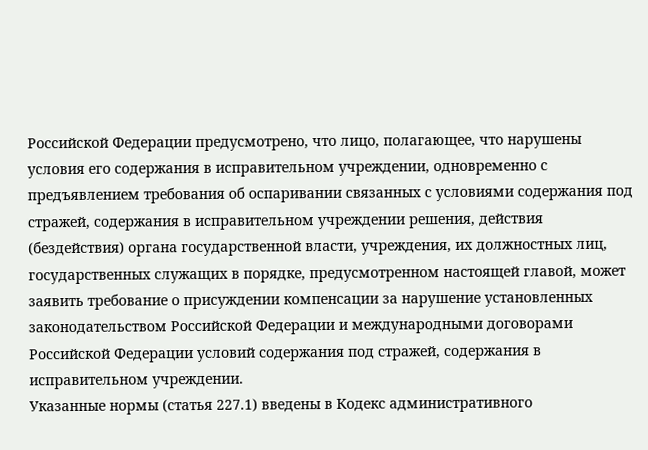Российской Федерации предусмотрено, что лицо, полагающее, что нарушены условия его содержания в исправительном учреждении, одновременно с предъявлением требования об оспаривании связанных с условиями содержания под стражей, содержания в исправительном учреждении решения, действия (бездействия) органа государственной власти, учреждения, их должностных лиц, государственных служащих в порядке, предусмотренном настоящей главой, может заявить требование о присуждении компенсации за нарушение установленных законодательством Российской Федерации и международными договорами Российской Федерации условий содержания под стражей, содержания в исправительном учреждении.
Указанные нормы (статья 227.1) введены в Кодекс административного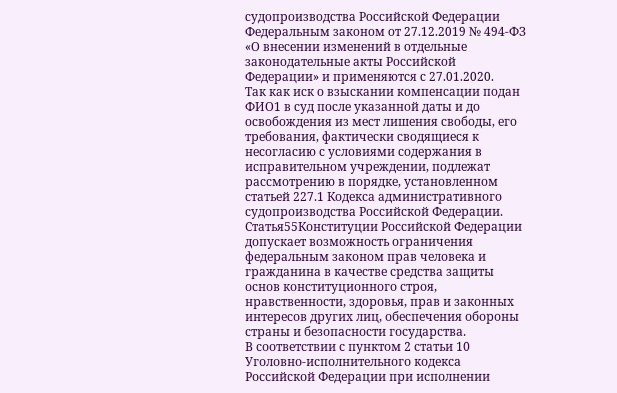судопроизводства Российской Федерации Федеральным законом от 27.12.2019 № 494-ФЗ «О внесении изменений в отдельные законодательные акты Российской Федерации» и применяются с 27.01.2020.
Так как иск о взыскании компенсации подан ФИО1 в суд после указанной даты и до освобождения из мест лишения свободы, его требования, фактически сводящиеся к несогласию с условиями содержания в исправительном учреждении, подлежат рассмотрению в порядке, установленном статьей 227.1 Кодекса административного судопроизводства Российской Федерации.
Статья55Конституции Российской Федерации допускает возможность ограничения федеральным законом прав человека и гражданина в качестве средства защиты основ конституционного строя, нравственности, здоровья, прав и законных интересов других лиц, обеспечения обороны страны и безопасности государства.
В соответствии с пунктом 2 статьи 10 Уголовно-исполнительного кодекса Российской Федерации при исполнении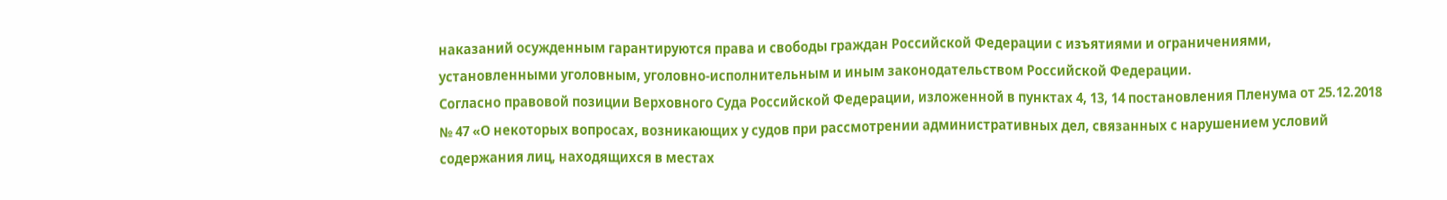наказаний осужденным гарантируются права и свободы граждан Российской Федерации с изъятиями и ограничениями, установленными уголовным, уголовно-исполнительным и иным законодательством Российской Федерации.
Согласно правовой позиции Верховного Суда Российской Федерации, изложенной в пунктах 4, 13, 14 постановления Пленума от 25.12.2018 № 47 «О некоторых вопросах, возникающих у судов при рассмотрении административных дел, связанных с нарушением условий содержания лиц, находящихся в местах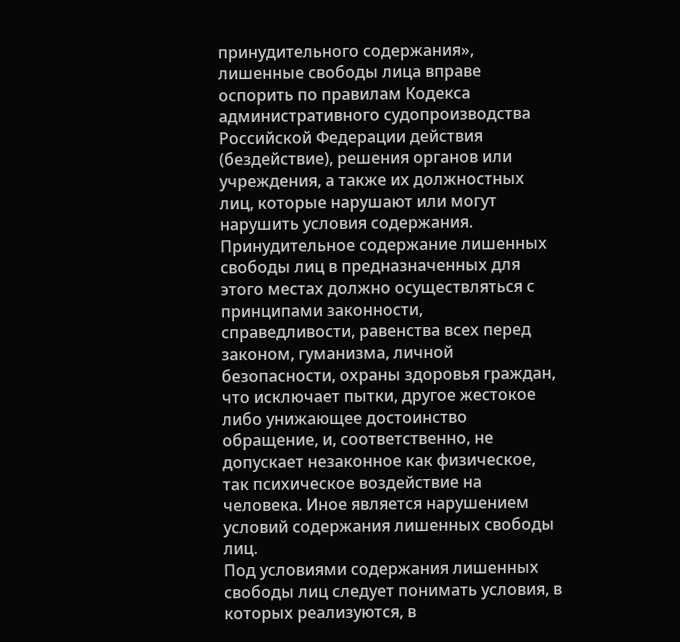принудительного содержания», лишенные свободы лица вправе оспорить по правилам Кодекса административного судопроизводства Российской Федерации действия (бездействие), решения органов или учреждения, а также их должностных лиц, которые нарушают или могут нарушить условия содержания.
Принудительное содержание лишенных свободы лиц в предназначенных для этого местах должно осуществляться с принципами законности, справедливости, равенства всех перед законом, гуманизма, личной безопасности, охраны здоровья граждан, что исключает пытки, другое жестокое либо унижающее достоинство обращение, и, соответственно, не допускает незаконное как физическое, так психическое воздействие на человека. Иное является нарушением условий содержания лишенных свободы лиц.
Под условиями содержания лишенных свободы лиц следует понимать условия, в которых реализуются, в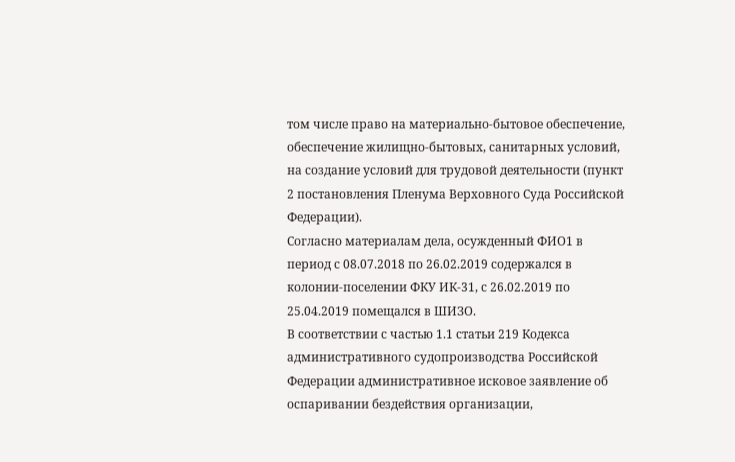том числе право на материально-бытовое обеспечение, обеспечение жилищно-бытовых, санитарных условий, на создание условий для трудовой деятельности (пункт 2 постановления Пленума Верховного Суда Российской Федерации).
Согласно материалам дела, осужденный ФИО1 в период с 08.07.2018 по 26.02.2019 содержался в колонии-поселении ФКУ ИК-31, с 26.02.2019 по 25.04.2019 помещался в ШИЗО.
В соответствии с частью 1.1 статьи 219 Кодекса административного судопроизводства Российской Федерации административное исковое заявление об оспаривании бездействия организации,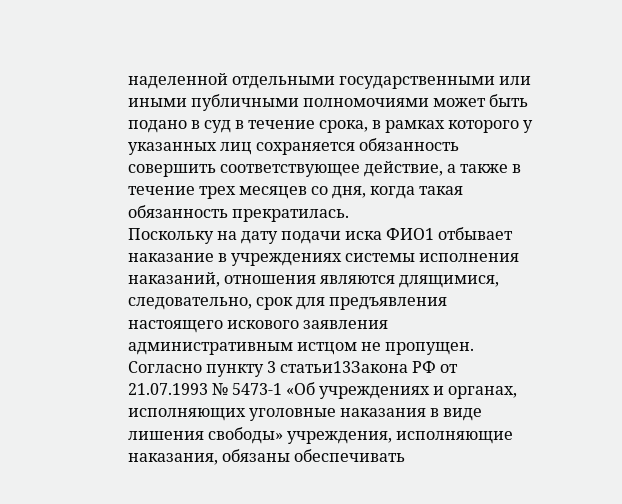наделенной отдельными государственными или иными публичными полномочиями может быть подано в суд в течение срока, в рамках которого у указанных лиц сохраняется обязанность совершить соответствующее действие, а также в течение трех месяцев со дня, когда такая обязанность прекратилась.
Поскольку на дату подачи иска ФИО1 отбывает наказание в учреждениях системы исполнения наказаний, отношения являются длящимися, следовательно, срок для предъявления настоящего искового заявления административным истцом не пропущен.
Согласно пункту 3 статьи13Закона РФ от 21.07.1993 № 5473-1 «Об учреждениях и органах, исполняющих уголовные наказания в виде лишения свободы» учреждения, исполняющие наказания, обязаны обеспечивать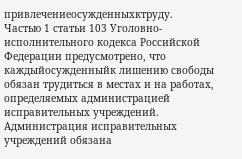привлечениеосужденныхктруду.
Частью 1 статьи 103 Уголовно-исполнительного кодекса Российской Федерации предусмотрено, что каждыйосужденныйк лишению свободы обязан трудиться в местах и на работах, определяемых администрацией исправительных учреждений. Администрация исправительных учреждений обязана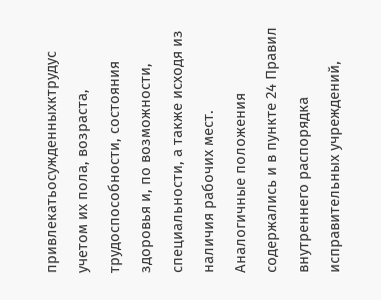привлекатьосужденныхктрудус учетом их пола, возраста, трудоспособности, состояния здоровья и, по возможности, специальности, а также исходя из наличия рабочих мест.
Аналогичные положения содержались и в пункте 24 Правил внутреннего распорядка исправительных учреждений,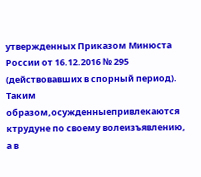утвержденных Приказом Минюста России от 16.12.2016 № 295 (действовавших в спорный период).
Таким образом,осужденныепривлекаются ктрудуне по своему волеизъявлению, а в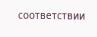соответствии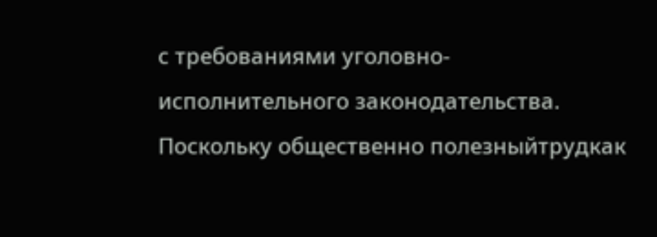с требованиями уголовно-исполнительного законодательства. Поскольку общественно полезныйтрудкак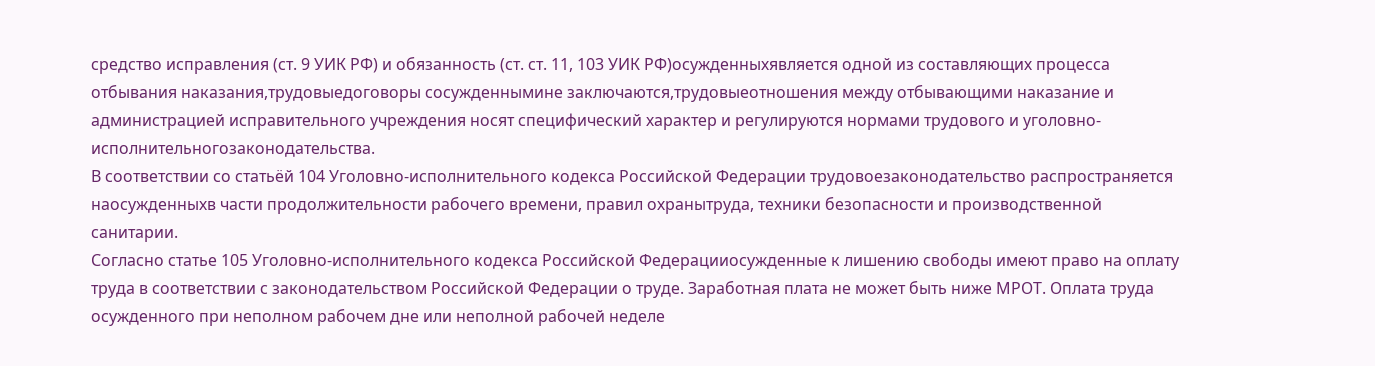средство исправления (ст. 9 УИК РФ) и обязанность (ст. ст. 11, 103 УИК РФ)осужденныхявляется одной из составляющих процесса отбывания наказания,трудовыедоговоры сосужденнымине заключаются,трудовыеотношения между отбывающими наказание и администрацией исправительного учреждения носят специфический характер и регулируются нормами трудового и уголовно-исполнительногозаконодательства.
В соответствии со статьёй 104 Уголовно-исполнительного кодекса Российской Федерации трудовоезаконодательство распространяется наосужденныхв части продолжительности рабочего времени, правил охранытруда, техники безопасности и производственной санитарии.
Согласно статье 105 Уголовно-исполнительного кодекса Российской Федерацииосужденные к лишению свободы имеют право на оплату труда в соответствии с законодательством Российской Федерации о труде. Заработная плата не может быть ниже МРОТ. Оплата труда осужденного при неполном рабочем дне или неполной рабочей неделе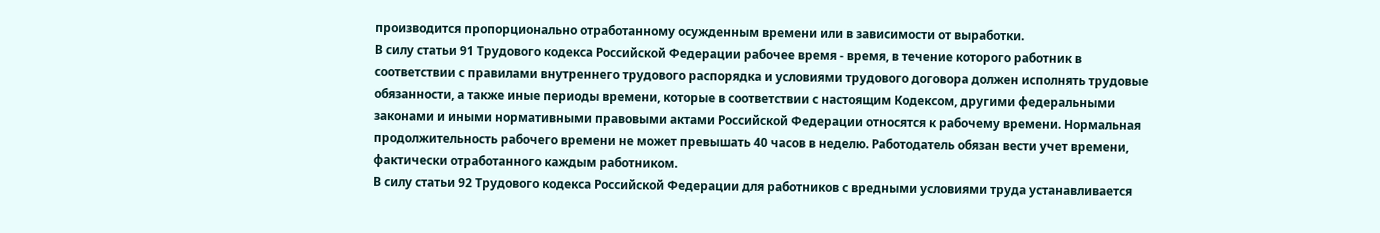производится пропорционально отработанному осужденным времени или в зависимости от выработки.
В силу статьи 91 Трудового кодекса Российской Федерации рабочее время - время, в течение которого работник в соответствии с правилами внутреннего трудового распорядка и условиями трудового договора должен исполнять трудовые обязанности, а также иные периоды времени, которые в соответствии с настоящим Кодексом, другими федеральными законами и иными нормативными правовыми актами Российской Федерации относятся к рабочему времени. Нормальная продолжительность рабочего времени не может превышать 40 часов в неделю. Работодатель обязан вести учет времени, фактически отработанного каждым работником.
В силу статьи 92 Трудового кодекса Российской Федерации для работников с вредными условиями труда устанавливается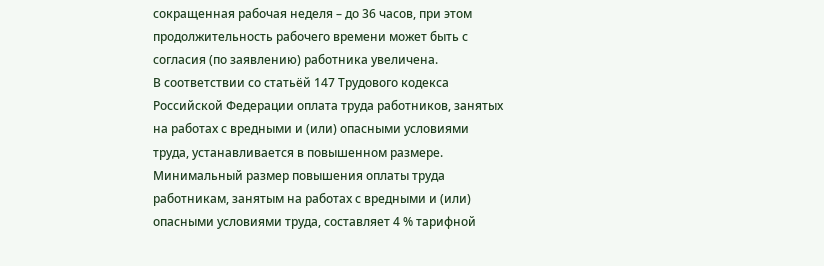сокращенная рабочая неделя – до 36 часов, при этом продолжительность рабочего времени может быть с согласия (по заявлению) работника увеличена.
В соответствии со статьёй 147 Трудового кодекса Российской Федерации оплата труда работников, занятых на работах с вредными и (или) опасными условиями труда, устанавливается в повышенном размере. Минимальный размер повышения оплаты труда работникам, занятым на работах с вредными и (или) опасными условиями труда, составляет 4 % тарифной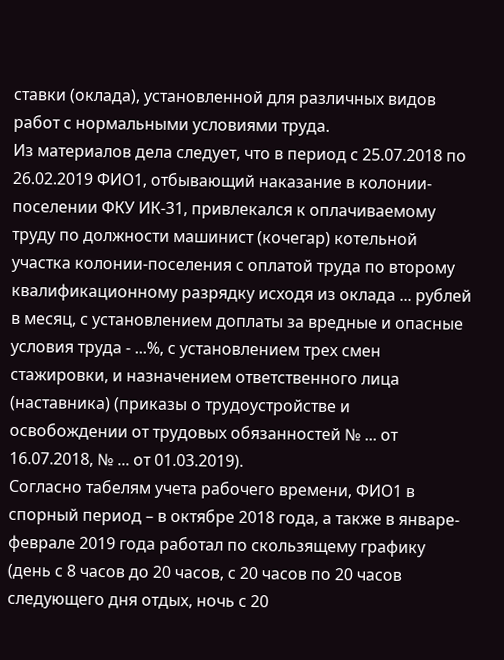ставки (оклада), установленной для различных видов работ с нормальными условиями труда.
Из материалов дела следует, что в период с 25.07.2018 по 26.02.2019 ФИО1, отбывающий наказание в колонии-поселении ФКУ ИК-31, привлекался к оплачиваемому труду по должности машинист (кочегар) котельной участка колонии-поселения с оплатой труда по второму квалификационному разрядку исходя из оклада ... рублей в месяц, с установлением доплаты за вредные и опасные условия труда - ...%, с установлением трех смен стажировки, и назначением ответственного лица (наставника) (приказы о трудоустройстве и освобождении от трудовых обязанностей № ... от 16.07.2018, № ... от 01.03.2019).
Согласно табелям учета рабочего времени, ФИО1 в спорный период – в октябре 2018 года, а также в январе-феврале 2019 года работал по скользящему графику (день с 8 часов до 20 часов, с 20 часов по 20 часов следующего дня отдых, ночь с 20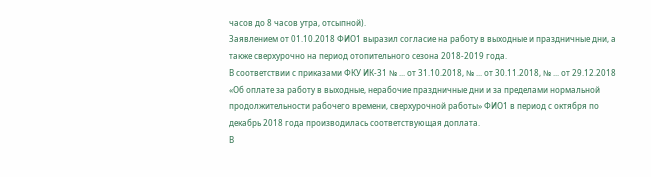часов до 8 часов утра, отсыпной).
Заявлением от 01.10.2018 ФИО1 выразил согласие на работу в выходные и праздничные дни, а также сверхурочно на период отопительного сезона 2018-2019 года.
В соответствии с приказами ФКУ ИК-31 № ... от 31.10.2018, № ... от 30.11.2018, № ... от 29.12.2018 «Об оплате за работу в выходные, нерабочие праздничные дни и за пределами нормальной продолжительности рабочего времени, сверхурочной работы» ФИО1 в период с октября по декабрь 2018 года производилась соответствующая доплата.
В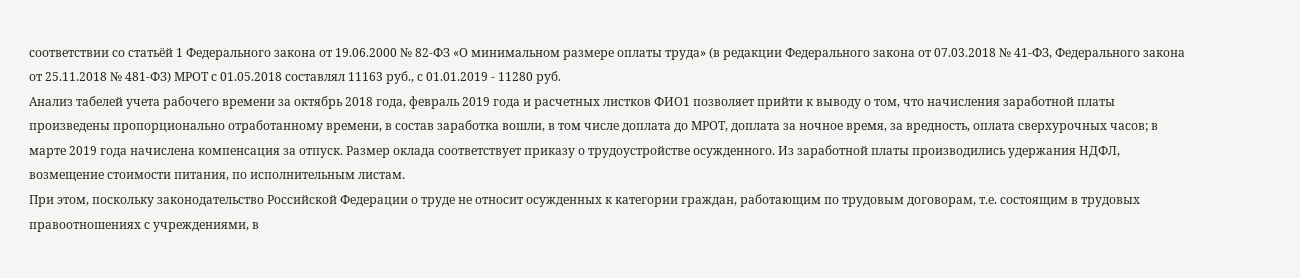соответствии со статьёй 1 Федерального закона от 19.06.2000 № 82-ФЗ «О минимальном размере оплаты труда» (в редакции Федерального закона от 07.03.2018 № 41-ФЗ, Федерального закона от 25.11.2018 № 481-ФЗ) МРОТ с 01.05.2018 составлял 11163 руб., с 01.01.2019 - 11280 руб.
Анализ табелей учета рабочего времени за октябрь 2018 года, февраль 2019 года и расчетных листков ФИО1 позволяет прийти к выводу о том, что начисления заработной платы произведены пропорционально отработанному времени, в состав заработка вошли, в том числе доплата до МРОТ, доплата за ночное время, за вредность, оплата сверхурочных часов; в марте 2019 года начислена компенсация за отпуск. Размер оклада соответствует приказу о трудоустройстве осужденного. Из заработной платы производились удержания НДФЛ, возмещение стоимости питания, по исполнительным листам.
При этом, поскольку законодательство Российской Федерации о труде не относит осужденных к категории граждан, работающим по трудовым договорам, т.е. состоящим в трудовых правоотношениях с учреждениями, в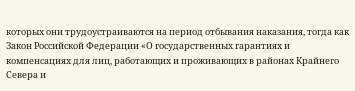которых они трудоустраиваются на период отбывания наказания, тогда как Закон Российской Федерации «О государственных гарантиях и компенсациях для лиц, работающих и проживающих в районах Крайнего Севера и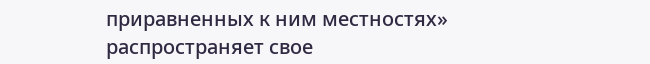приравненных к ним местностях» распространяет свое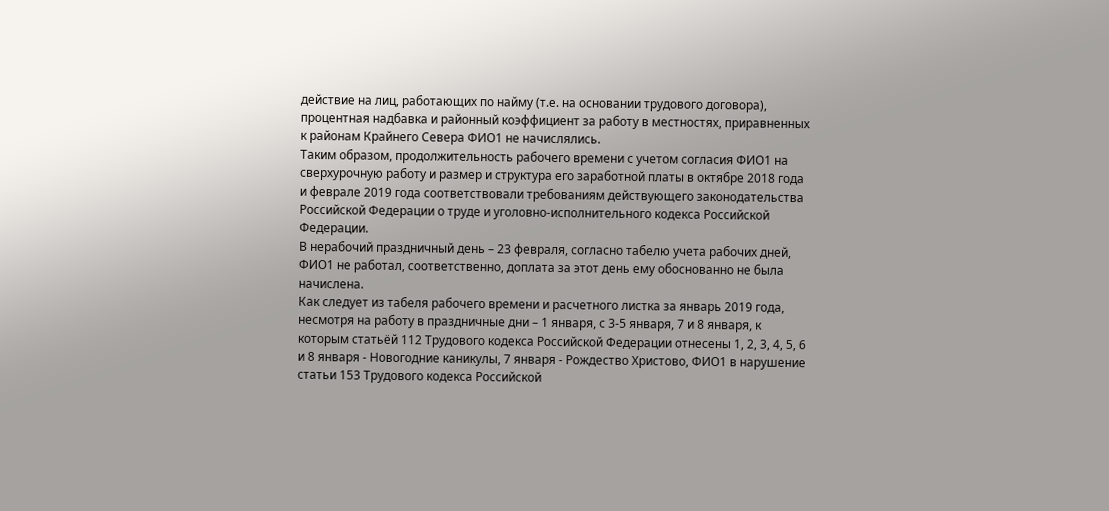действие на лиц, работающих по найму (т.е. на основании трудового договора), процентная надбавка и районный коэффициент за работу в местностях, приравненных к районам Крайнего Севера ФИО1 не начислялись.
Таким образом, продолжительность рабочего времени с учетом согласия ФИО1 на сверхурочную работу и размер и структура его заработной платы в октябре 2018 года и феврале 2019 года соответствовали требованиям действующего законодательства Российской Федерации о труде и уголовно-исполнительного кодекса Российской Федерации.
В нерабочий праздничный день – 23 февраля, согласно табелю учета рабочих дней, ФИО1 не работал, соответственно, доплата за этот день ему обоснованно не была начислена.
Как следует из табеля рабочего времени и расчетного листка за январь 2019 года, несмотря на работу в праздничные дни – 1 января, с 3-5 января, 7 и 8 января, к которым статьёй 112 Трудового кодекса Российской Федерации отнесены 1, 2, 3, 4, 5, 6 и 8 января - Новогодние каникулы, 7 января - Рождество Христово, ФИО1 в нарушение статьи 153 Трудового кодекса Российской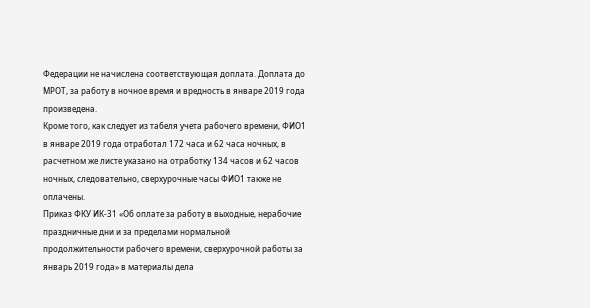Федерации не начислена соответствующая доплата. Доплата до МРОТ, за работу в ночное время и вредность в январе 2019 года произведена.
Кроме того, как следует из табеля учета рабочего времени, ФИО1 в январе 2019 года отработал 172 часа и 62 часа ночных, в расчетном же листе указано на отработку 134 часов и 62 часов ночных, следовательно, сверхурочные часы ФИО1 также не оплачены.
Приказ ФКУ ИК-31 «Об оплате за работу в выходные, нерабочие праздничные дни и за пределами нормальной продолжительности рабочего времени, сверхурочной работы за январь 2019 года» в материалы дела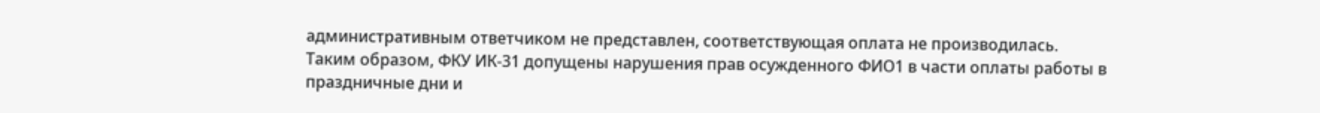административным ответчиком не представлен, соответствующая оплата не производилась.
Таким образом, ФКУ ИК-31 допущены нарушения прав осужденного ФИО1 в части оплаты работы в праздничные дни и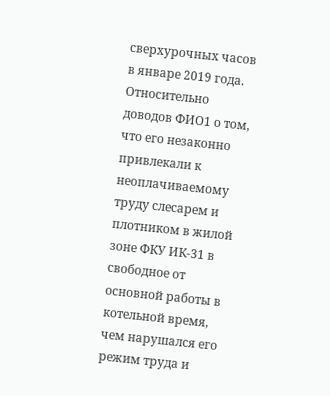сверхурочных часов в январе 2019 года.
Относительно доводов ФИО1 о том, что его незаконно привлекали к неоплачиваемому труду слесарем и плотником в жилой зоне ФКУ ИК-31 в свободное от основной работы в котельной время, чем нарушался его режим труда и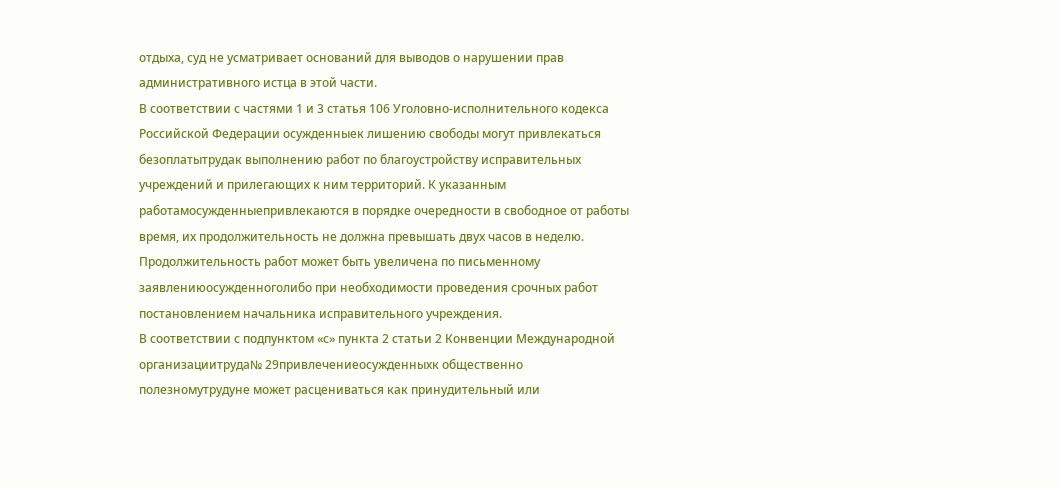отдыха, суд не усматривает оснований для выводов о нарушении прав административного истца в этой части.
В соответствии с частями 1 и 3 статья 106 Уголовно-исполнительного кодекса Российской Федерации осужденныек лишению свободы могут привлекаться безоплатытрудак выполнению работ по благоустройству исправительных учреждений и прилегающих к ним территорий. К указанным работамосужденныепривлекаются в порядке очередности в свободное от работы время, их продолжительность не должна превышать двух часов в неделю. Продолжительность работ может быть увеличена по письменному заявлениюосужденноголибо при необходимости проведения срочных работ постановлением начальника исправительного учреждения.
В соответствии с подпунктом «с» пункта 2 статьи 2 Конвенции Международной организациитруда№ 29привлечениеосужденныхк общественно полезномутрудуне может расцениваться как принудительный или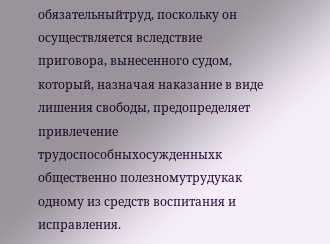обязательныйтруд, поскольку он осуществляется вследствие приговора, вынесенного судом, который, назначая наказание в виде лишения свободы, предопределяет привлечение трудоспособныхосужденныхк общественно полезномутрудукак одному из средств воспитания и исправления.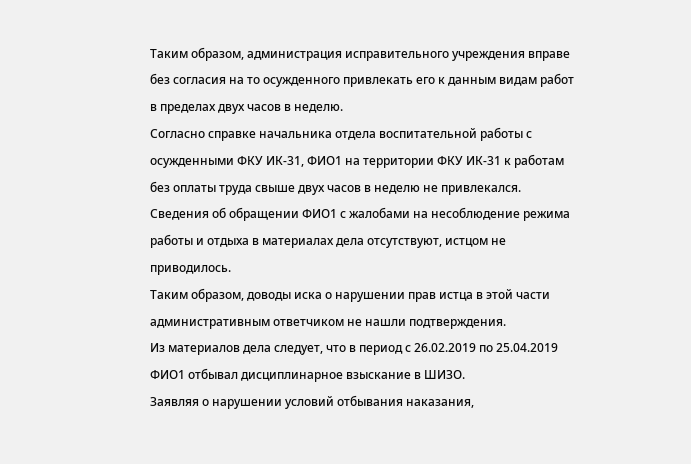Таким образом, администрация исправительного учреждения вправе без согласия на то осужденного привлекать его к данным видам работ в пределах двух часов в неделю.
Согласно справке начальника отдела воспитательной работы с осужденными ФКУ ИК-31, ФИО1 на территории ФКУ ИК-31 к работам без оплаты труда свыше двух часов в неделю не привлекался.
Сведения об обращении ФИО1 с жалобами на несоблюдение режима работы и отдыха в материалах дела отсутствуют, истцом не приводилось.
Таким образом, доводы иска о нарушении прав истца в этой части административным ответчиком не нашли подтверждения.
Из материалов дела следует, что в период с 26.02.2019 по 25.04.2019 ФИО1 отбывал дисциплинарное взыскание в ШИЗО.
Заявляя о нарушении условий отбывания наказания,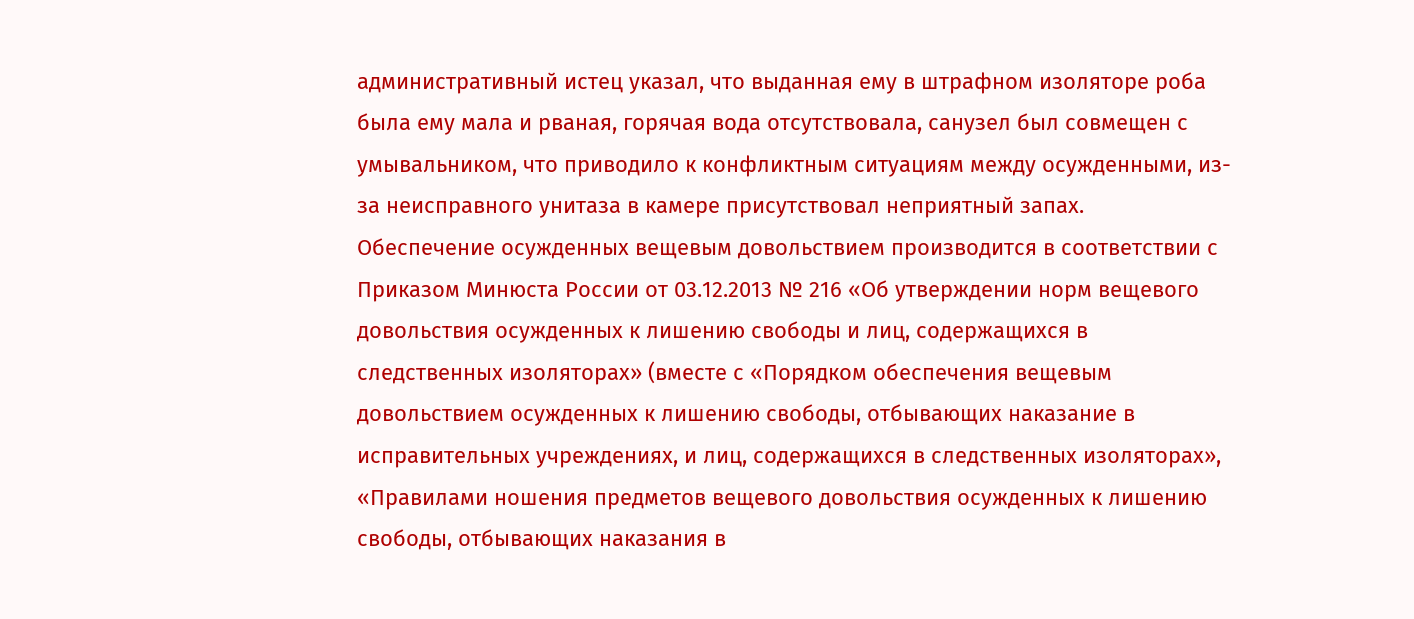административный истец указал, что выданная ему в штрафном изоляторе роба была ему мала и рваная, горячая вода отсутствовала, санузел был совмещен с умывальником, что приводило к конфликтным ситуациям между осужденными, из-за неисправного унитаза в камере присутствовал неприятный запах.
Обеспечение осужденных вещевым довольствием производится в соответствии с Приказом Минюста России от 03.12.2013 № 216 «Об утверждении норм вещевого довольствия осужденных к лишению свободы и лиц, содержащихся в следственных изоляторах» (вместе с «Порядком обеспечения вещевым довольствием осужденных к лишению свободы, отбывающих наказание в исправительных учреждениях, и лиц, содержащихся в следственных изоляторах», «Правилами ношения предметов вещевого довольствия осужденных к лишению свободы, отбывающих наказания в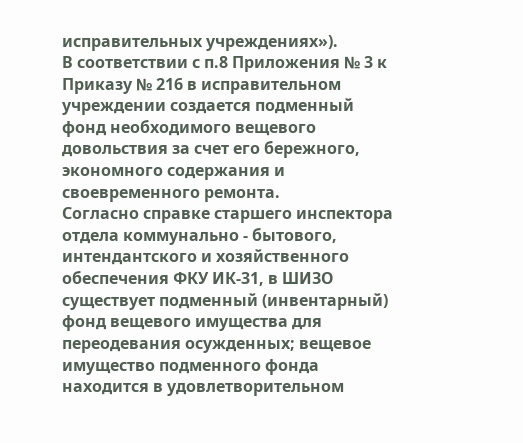исправительных учреждениях»).
В соответствии с п.8 Приложения № 3 к Приказу № 216 в исправительном учреждении создается подменный фонд необходимого вещевого довольствия за счет его бережного, экономного содержания и своевременного ремонта.
Согласно справке старшего инспектора отдела коммунально - бытового, интендантского и хозяйственного обеспечения ФКУ ИК-31, в ШИЗО существует подменный (инвентарный) фонд вещевого имущества для переодевания осужденных; вещевое имущество подменного фонда находится в удовлетворительном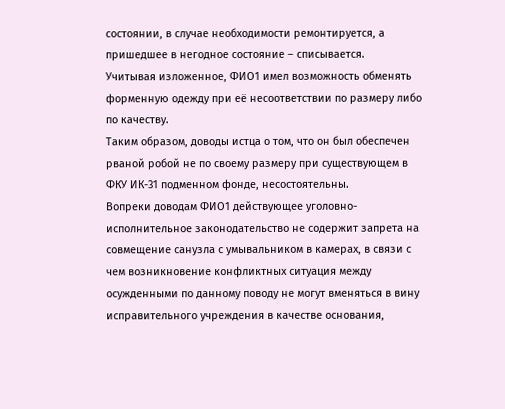состоянии, в случае необходимости ремонтируется, а пришедшее в негодное состояние – списывается.
Учитывая изложенное, ФИО1 имел возможность обменять форменную одежду при её несоответствии по размеру либо по качеству.
Таким образом, доводы истца о том, что он был обеспечен рваной робой не по своему размеру при существующем в ФКУ ИК-31 подменном фонде, несостоятельны.
Вопреки доводам ФИО1 действующее уголовно-исполнительное законодательство не содержит запрета на совмещение санузла с умывальником в камерах, в связи с чем возникновение конфликтных ситуация между осужденными по данному поводу не могут вменяться в вину исправительного учреждения в качестве основания,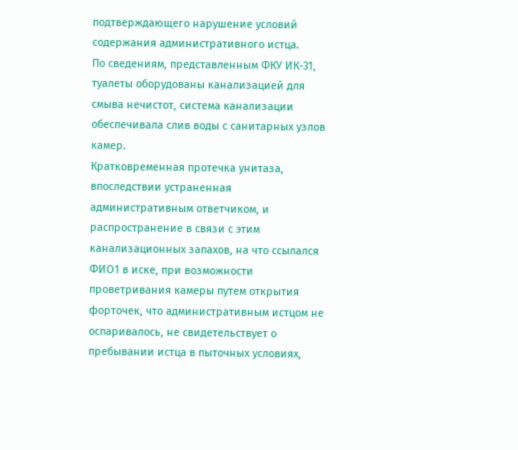подтверждающего нарушение условий содержания административного истца.
По сведениям, представленным ФКУ ИК-31, туалеты оборудованы канализацией для смыва нечистот, система канализации обеспечивала слив воды с санитарных узлов камер.
Кратковременная протечка унитаза, впоследствии устраненная административным ответчиком, и распространение в связи с этим канализационных запахов, на что ссылался ФИО1 в иске, при возможности проветривания камеры путем открытия форточек, что административным истцом не оспаривалось, не свидетельствует о пребывании истца в пыточных условиях,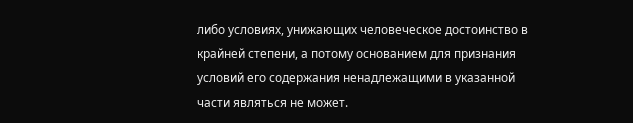либо условиях, унижающих человеческое достоинство в крайней степени, а потому основанием для признания условий его содержания ненадлежащими в указанной части являться не может.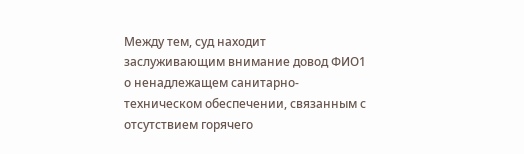Между тем, суд находит заслуживающим внимание довод ФИО1 о ненадлежащем санитарно-техническом обеспечении, связанным с отсутствием горячего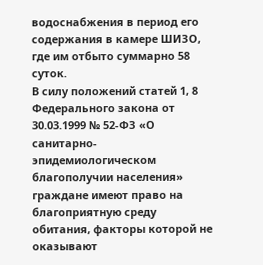водоснабжения в период его содержания в камере ШИЗО, где им отбыто суммарно 58 суток.
В силу положений статей 1, 8 Федерального закона от 30.03.1999 № 52-ФЗ «О санитарно-эпидемиологическом благополучии населения» граждане имеют право на благоприятную среду обитания, факторы которой не оказывают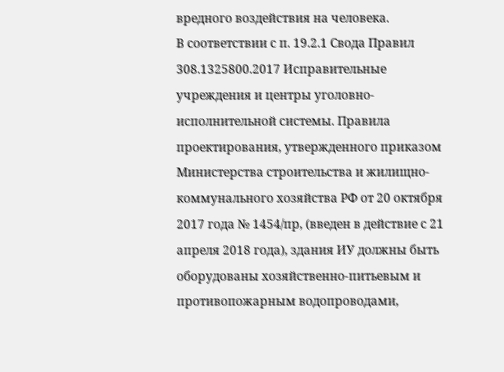вредного воздействия на человека.
В соответствии с п. 19.2.1 Свода Правил 308.1325800.2017 Исправительные учреждения и центры уголовно-исполнительной системы. Правила проектирования, утвержденного приказом Министерства строительства и жилищно-коммунального хозяйства РФ от 20 октября 2017 года № 1454/пр, (введен в действие с 21 апреля 2018 года), здания ИУ должны быть оборудованы хозяйственно-питьевым и противопожарным водопроводами,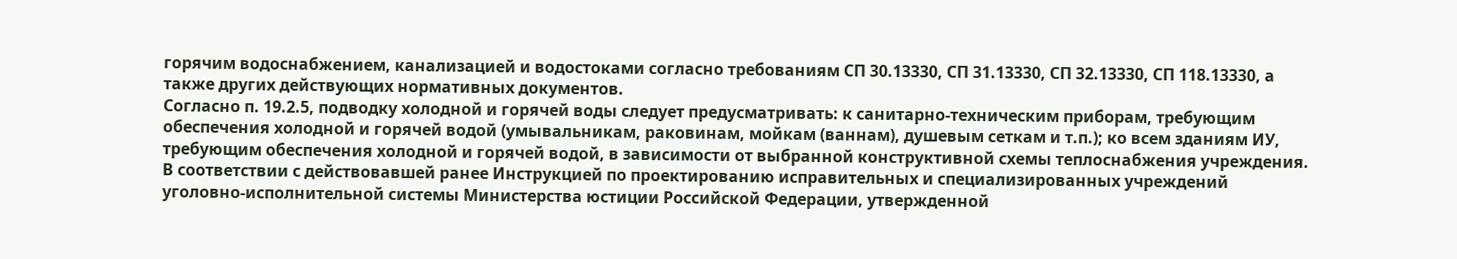горячим водоснабжением, канализацией и водостоками согласно требованиям СП 30.13330, СП 31.13330, СП 32.13330, СП 118.13330, а также других действующих нормативных документов.
Согласно п. 19.2.5, подводку холодной и горячей воды следует предусматривать: к санитарно-техническим приборам, требующим обеспечения холодной и горячей водой (умывальникам, раковинам, мойкам (ваннам), душевым сеткам и т.п.); ко всем зданиям ИУ, требующим обеспечения холодной и горячей водой, в зависимости от выбранной конструктивной схемы теплоснабжения учреждения.
В соответствии с действовавшей ранее Инструкцией по проектированию исправительных и специализированных учреждений уголовно-исполнительной системы Министерства юстиции Российской Федерации, утвержденной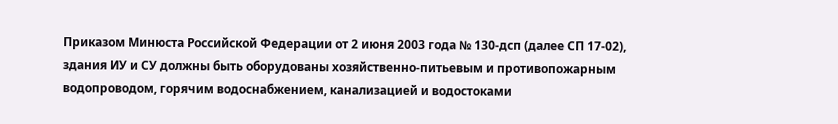Приказом Минюста Российской Федерации от 2 июня 2003 года № 130-дсп (далее СП 17-02), здания ИУ и СУ должны быть оборудованы хозяйственно-питьевым и противопожарным водопроводом, горячим водоснабжением, канализацией и водостоками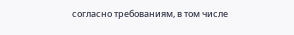согласно требованиям, в том числе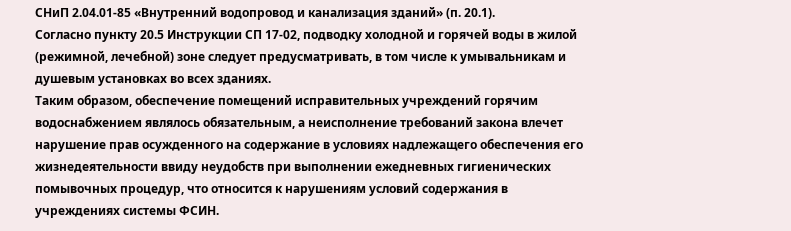СНиП 2.04.01-85 «Внутренний водопровод и канализация зданий» (п. 20.1).
Согласно пункту 20.5 Инструкции СП 17-02, подводку холодной и горячей воды в жилой (режимной, лечебной) зоне следует предусматривать, в том числе к умывальникам и душевым установках во всех зданиях.
Таким образом, обеспечение помещений исправительных учреждений горячим водоснабжением являлось обязательным, а неисполнение требований закона влечет нарушение прав осужденного на содержание в условиях надлежащего обеспечения его жизнедеятельности ввиду неудобств при выполнении ежедневных гигиенических помывочных процедур, что относится к нарушениям условий содержания в учреждениях системы ФСИН.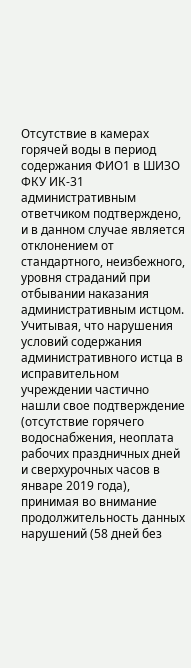Отсутствие в камерах горячей воды в период содержания ФИО1 в ШИЗО ФКУ ИК-31 административным ответчиком подтверждено, и в данном случае является отклонением от стандартного, неизбежного, уровня страданий при отбывании наказания административным истцом.
Учитывая, что нарушения условий содержания административного истца в исправительном учреждении частично нашли свое подтверждение (отсутствие горячего водоснабжения, неоплата рабочих праздничных дней и сверхурочных часов в январе 2019 года), принимая во внимание продолжительность данных нарушений (58 дней без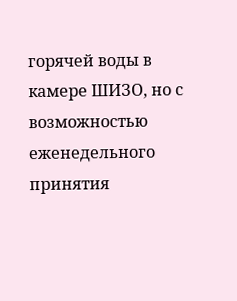горячей воды в камере ШИЗО, но с возможностью еженедельного принятия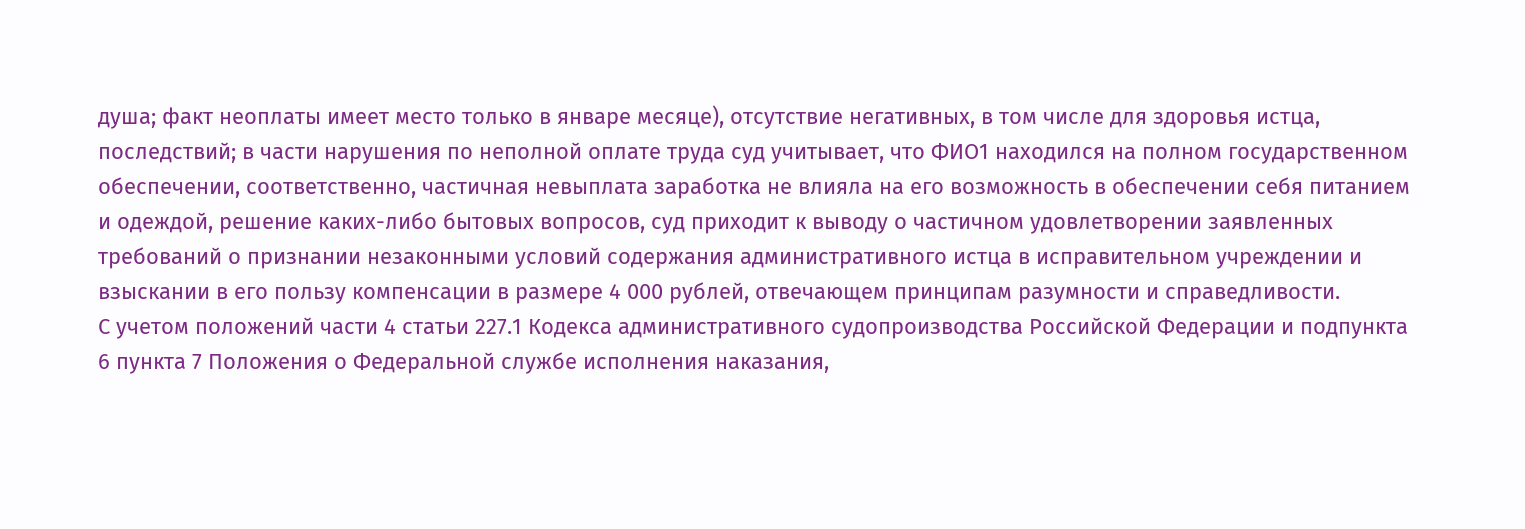душа; факт неоплаты имеет место только в январе месяце), отсутствие негативных, в том числе для здоровья истца, последствий; в части нарушения по неполной оплате труда суд учитывает, что ФИО1 находился на полном государственном обеспечении, соответственно, частичная невыплата заработка не влияла на его возможность в обеспечении себя питанием и одеждой, решение каких-либо бытовых вопросов, суд приходит к выводу о частичном удовлетворении заявленных требований о признании незаконными условий содержания административного истца в исправительном учреждении и взыскании в его пользу компенсации в размере 4 000 рублей, отвечающем принципам разумности и справедливости.
С учетом положений части 4 статьи 227.1 Кодекса административного судопроизводства Российской Федерации и подпункта 6 пункта 7 Положения о Федеральной службе исполнения наказания,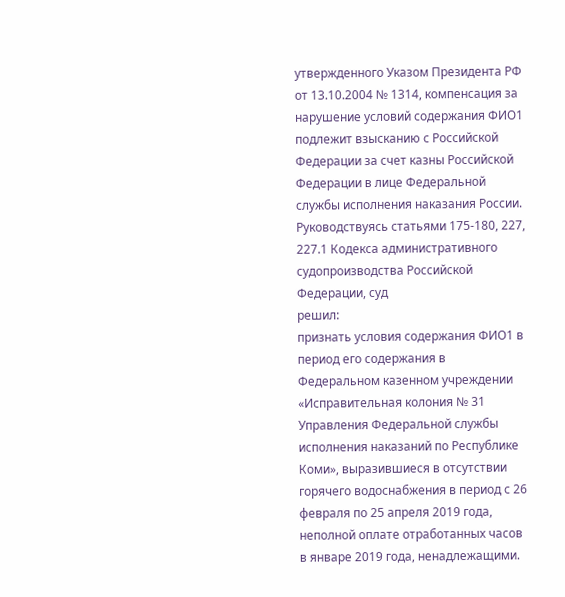утвержденного Указом Президента РФ от 13.10.2004 № 1314, компенсация за нарушение условий содержания ФИО1 подлежит взысканию с Российской Федерации за счет казны Российской Федерации в лице Федеральной службы исполнения наказания России.
Руководствуясь статьями 175-180, 227, 227.1 Кодекса административного судопроизводства Российской Федерации, суд
решил:
признать условия содержания ФИО1 в период его содержания в Федеральном казенном учреждении «Исправительная колония № 31 Управления Федеральной службы исполнения наказаний по Республике Коми», выразившиеся в отсутствии горячего водоснабжения в период с 26 февраля по 25 апреля 2019 года, неполной оплате отработанных часов в январе 2019 года, ненадлежащими.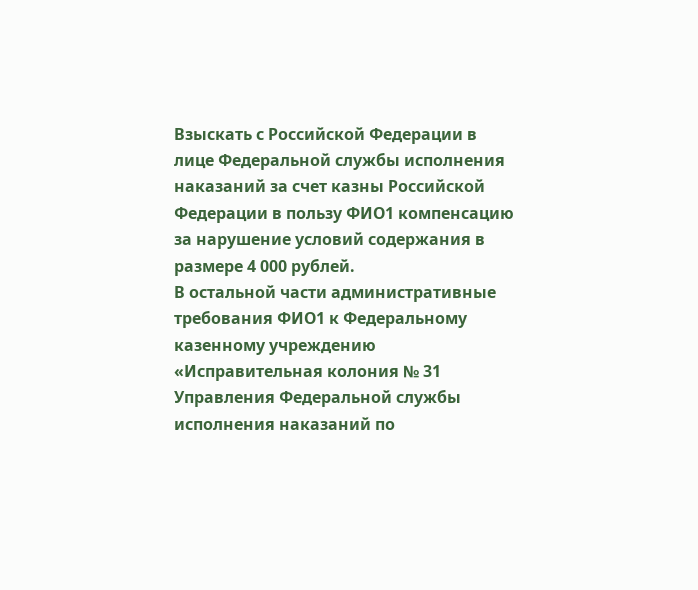Взыскать с Российской Федерации в лице Федеральной службы исполнения наказаний за счет казны Российской Федерации в пользу ФИО1 компенсацию за нарушение условий содержания в размере 4 000 рублей.
В остальной части административные требования ФИО1 к Федеральному казенному учреждению «Исправительная колония № 31 Управления Федеральной службы исполнения наказаний по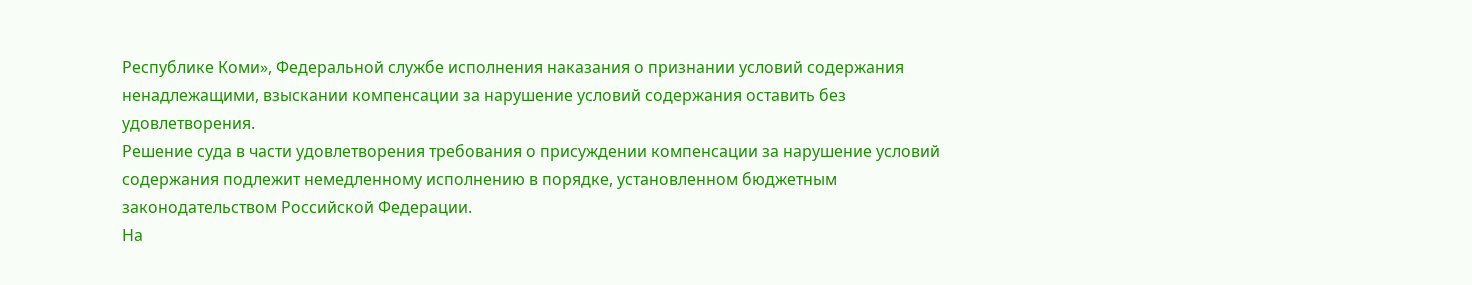Республике Коми», Федеральной службе исполнения наказания о признании условий содержания ненадлежащими, взыскании компенсации за нарушение условий содержания оставить без удовлетворения.
Решение суда в части удовлетворения требования о присуждении компенсации за нарушение условий содержания подлежит немедленному исполнению в порядке, установленном бюджетным законодательством Российской Федерации.
На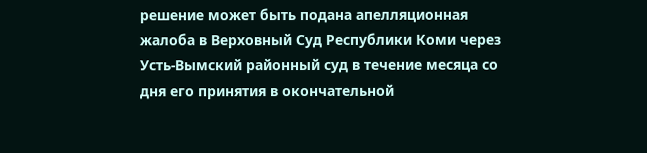решение может быть подана апелляционная жалоба в Верховный Суд Республики Коми через Усть-Вымский районный суд в течение месяца со дня его принятия в окончательной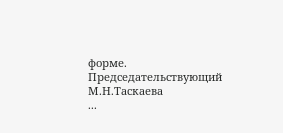форме.
Председательствующий М.Н.Таскаева
...